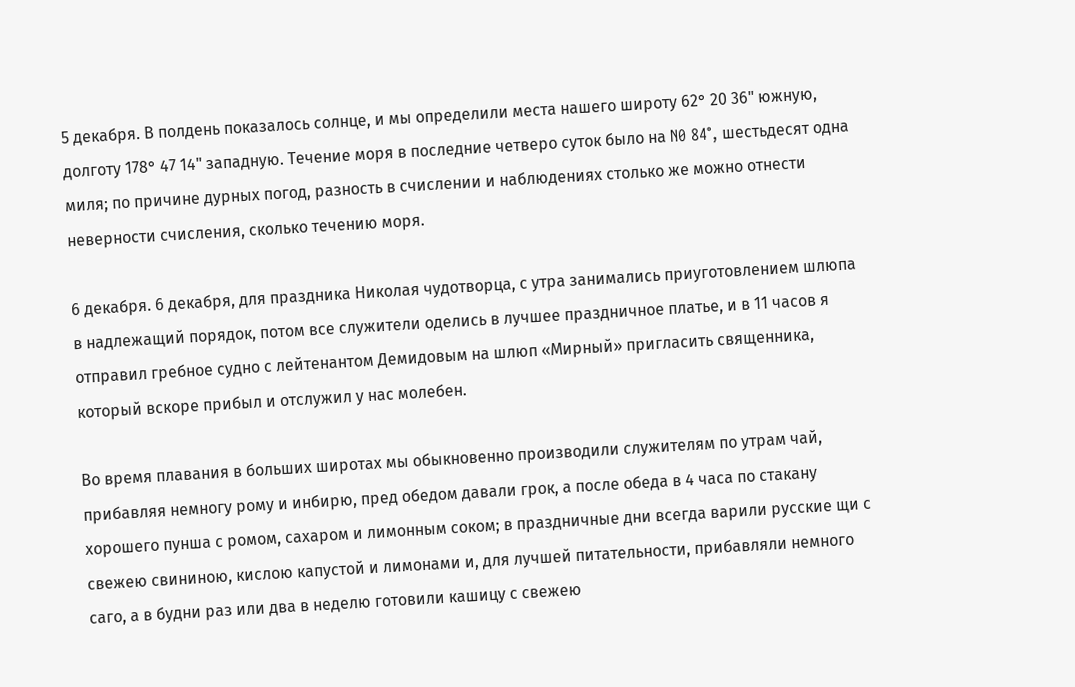5 декабря. В полдень показалось солнце, и мы определили места нашего широту 62° 20 36" южную, долготу 178° 47 14" западную. Течение моря в последние четверо суток было на N0 84°, шестьдесят одна миля; по причине дурных погод, разность в счислении и наблюдениях столько же можно отнести неверности счисления, сколько течению моря.

6 декабря. 6 декабря, для праздника Николая чудотворца, с утра занимались приуготовлением шлюпа в надлежащий порядок, потом все служители оделись в лучшее праздничное платье, и в 11 часов я отправил гребное судно с лейтенантом Демидовым на шлюп «Мирный» пригласить священника, который вскоре прибыл и отслужил у нас молебен.

Во время плавания в больших широтах мы обыкновенно производили служителям по утрам чай, прибавляя немногу рому и инбирю, пред обедом давали грок, а после обеда в 4 часа по стакану хорошего пунша с ромом, сахаром и лимонным соком; в праздничные дни всегда варили русские щи с свежею свининою, кислою капустой и лимонами и, для лучшей питательности, прибавляли немного саго, а в будни раз или два в неделю готовили кашицу с свежею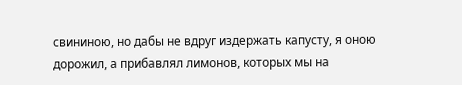свининою, но дабы не вдруг издержать капусту, я оною дорожил, а прибавлял лимонов, которых мы на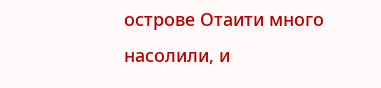острове Отаити много насолили, и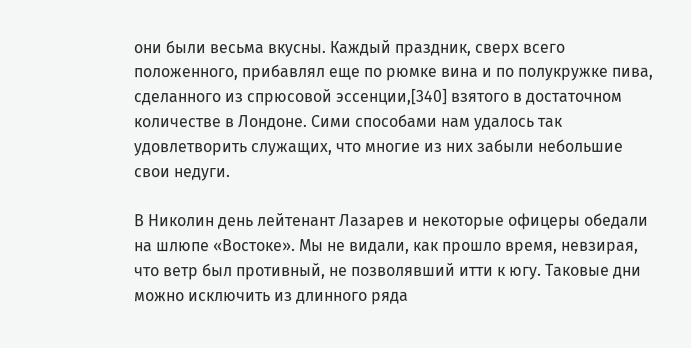они были весьма вкусны. Каждый праздник, сверх всего положенного, прибавлял еще по рюмке вина и по полукружке пива, сделанного из спрюсовой эссенции,[340] взятого в достаточном количестве в Лондоне. Сими способами нам удалось так удовлетворить служащих, что многие из них забыли небольшие свои недуги.

В Николин день лейтенант Лазарев и некоторые офицеры обедали на шлюпе «Востоке». Мы не видали, как прошло время, невзирая, что ветр был противный, не позволявший итти к югу. Таковые дни можно исключить из длинного ряда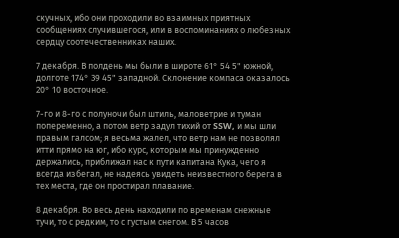скучных, ибо они проходили во взаимных приятных сообщениях случившегося, или в воспоминаниях о любезных сердцу соотечественниках наших.

7 декабря. В полдень мы были в широте 61° 54 5" южной, долготе 174° 39 45" западной. Склонение компаса оказалось 20° 10 восточное.

7-го и 8-го с полуночи был штиль, маловетрие и туман попеременно, а потом ветр задул тихий от SSW, и мы шли правым галсом; я весьма жалел, что ветр нам не позволял итти прямо на юг, ибо курс, которым мы принужденно держались, приближал нас к пути капитана Кука, чего я всегда избегал, не надеясь увидеть неизвестного берега в тех места, где он простирал плавание.

8 декабря. Во весь день находили по временам снежные тучи, то с редким, то с густым снегом. В 5 часов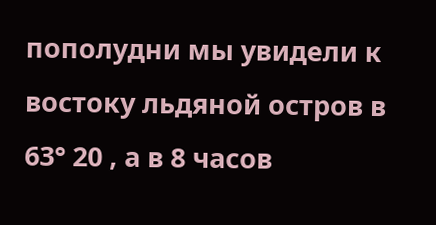пополудни мы увидели к востоку льдяной остров в 63° 20 , а в 8 часов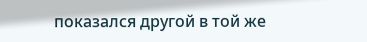показался другой в той же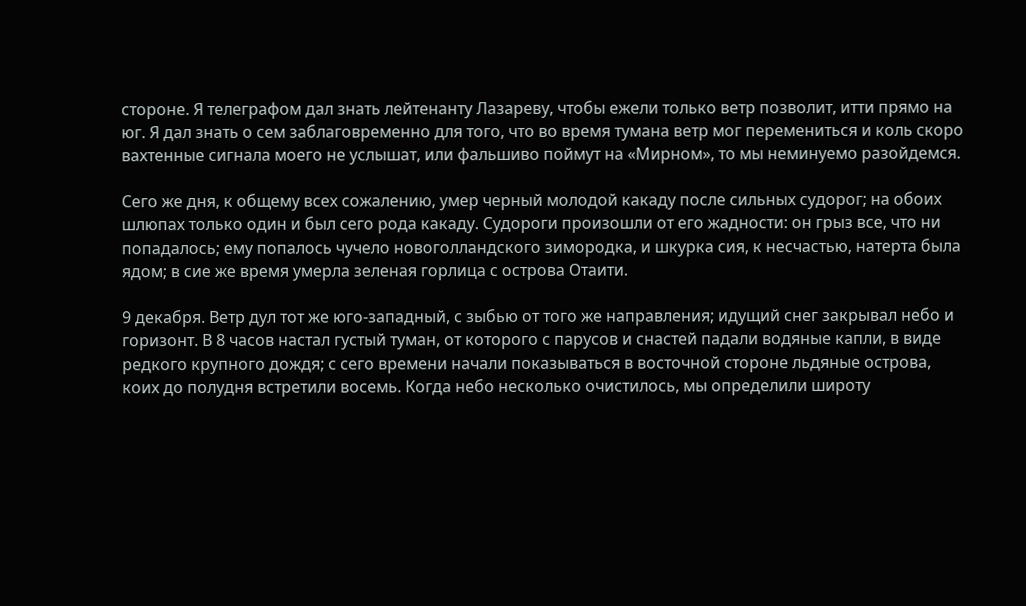стороне. Я телеграфом дал знать лейтенанту Лазареву, чтобы ежели только ветр позволит, итти прямо на юг. Я дал знать о сем заблаговременно для того, что во время тумана ветр мог перемениться и коль скоро вахтенные сигнала моего не услышат, или фальшиво поймут на «Мирном», то мы неминуемо разойдемся.

Сего же дня, к общему всех сожалению, умер черный молодой какаду после сильных судорог; на обоих шлюпах только один и был сего рода какаду. Судороги произошли от его жадности: он грыз все, что ни попадалось; ему попалось чучело новоголландского зимородка, и шкурка сия, к несчастью, натерта была ядом; в сие же время умерла зеленая горлица с острова Отаити.

9 декабря. Ветр дул тот же юго-западный, с зыбью от того же направления; идущий снег закрывал небо и горизонт. В 8 часов настал густый туман, от которого с парусов и снастей падали водяные капли, в виде редкого крупного дождя; с сего времени начали показываться в восточной стороне льдяные острова, коих до полудня встретили восемь. Когда небо несколько очистилось, мы определили широту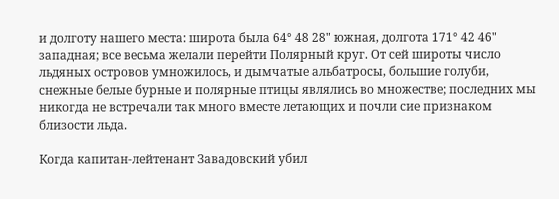и долготу нашего места: широта была 64° 48 28" южная, долгота 171° 42 46" западная; все весьма желали перейти Полярный круг. От сей широты число льдяных островов умножилось, и дымчатые альбатросы, большие голуби, снежные белые бурные и полярные птицы являлись во множестве; последних мы никогда не встречали так много вместе летающих и почли сие признаком близости льда.

Когда капитан-лейтенант Завадовский убил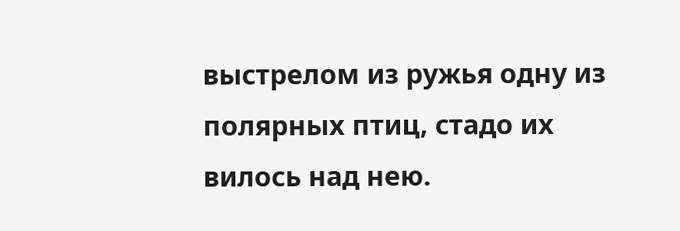выстрелом из ружья одну из полярных птиц, стадо их вилось над нею.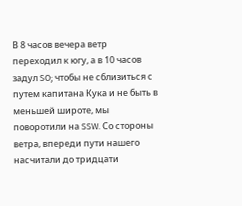В 8 часов вечера ветр переходил к югу, а в 10 часов задул SO; чтобы не сблизиться с путем капитана Кука и не быть в меньшей широте, мы поворотили на SSW. Со стороны ветра, впереди пути нашего насчитали до тридцати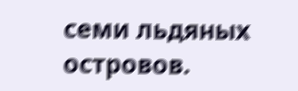семи льдяных островов.